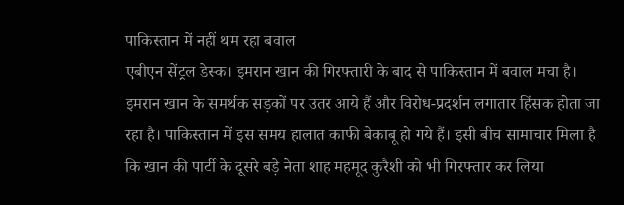पाकिस्तान में नहीं थम रहा बवाल
एबीएन सेंट्रल डेस्क। इमरान खान की गिरफ्तारी के बाद से पाकिस्तान में बवाल मचा है। इमरान खान के समर्थक सड़कों पर उतर आये हैं और विरोध-प्रदर्शन लगातार हिंसक होता जा रहा है। पाकिस्तान में इस समय हालात काफी बेकाबू हो गये हैं। इसी बीच सामाचार मिला है कि खान की पार्टी के दूसरे बड़े नेता शाह महमूद कुरैशी को भी गिरफ्तार कर लिया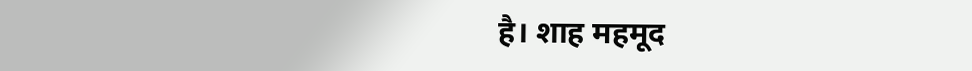है। शाह महमूद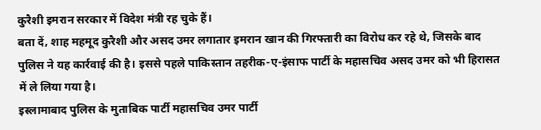कुरैशी इमरान सरकार में विदेश मंत्री रह चुके हैं।
बता दें, शाह महमूद कुरैशी और असद उमर लगातार इमरान खान की गिरफ्तारी का विरोध कर रहे थे, जिसके बाद पुलिस ने यह कार्रवाई की है। इससे पहले पाकिस्तान तहरीक-ए-इंसाफ पार्टी के महासचिव असद उमर को भी हिरासत में ले लिया गया है।
इस्लामाबाद पुलिस के मुताबिक पार्टी महासचिव उमर पार्टी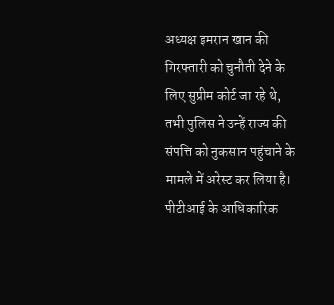अध्यक्ष इमरान खान की गिरफ्तारी को चुनौती देने के लिए सुप्रीम कोर्ट जा रहे थे, तभी पुलिस ने उन्हें राज्य की संपत्ति को नुकसान पहुंचाने के मामले में अरेस्ट कर लिया है।
पीटीआई के आधिकारिक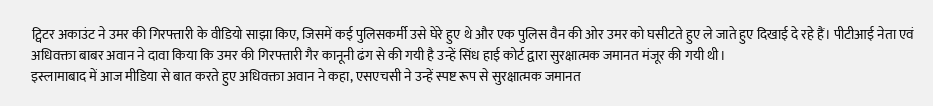ट्विटर अकाउंट ने उमर की गिरफ्तारी के वीडियो साझा किए, जिसमें कई पुलिसकर्मी उसे घेरे हुए थे और एक पुलिस वैन की ओर उमर को घसीटते हुए ले जाते हुए दिखाई दे रहे हैं। पीटीआई नेता एवं अधिवक्ता बाबर अवान ने दावा किया कि उमर की गिरफ्तारी गैर कानूनी ढंग से की गयी है उन्हें सिंध हाई कोर्ट द्वारा सुरक्षात्मक जमानत मंजूर की गयी थी।
इस्लामाबाद में आज मीडिया से बात करते हुए अधिवक्ता अवान ने कहा, एसएचसी ने उन्हें स्पष्ट रूप से सुरक्षात्मक जमानत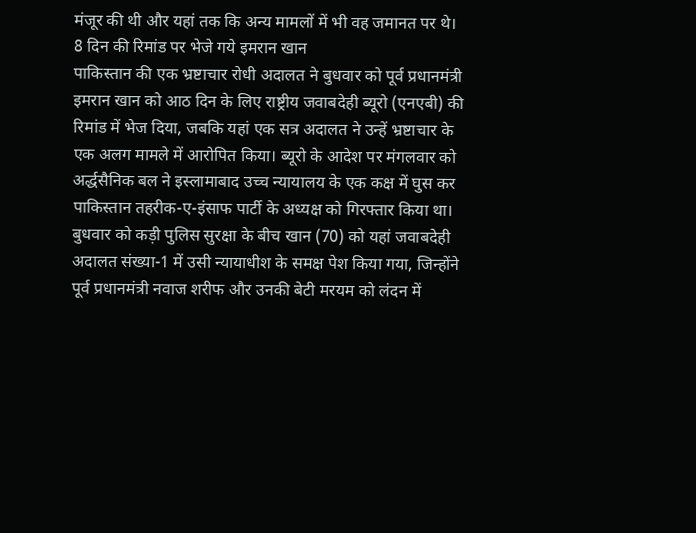मंजूर की थी और यहां तक कि अन्य मामलों में भी वह जमानत पर थे।
8 दिन की रिमांड पर भेजे गये इमरान खान
पाकिस्तान की एक भ्रष्टाचार रोधी अदालत ने बुधवार को पूर्व प्रधानमंत्री इमरान खान को आठ दिन के लिए राष्ट्रीय जवाबदेही ब्यूरो (एनएबी) की रिमांड में भेज दिया, जबकि यहां एक सत्र अदालत ने उन्हें भ्रष्टाचार के एक अलग मामले में आरोपित किया। ब्यूरो के आदेश पर मंगलवार को अर्द्धसैनिक बल ने इस्लामाबाद उच्च न्यायालय के एक कक्ष में घुस कर पाकिस्तान तहरीक-ए-इंसाफ पार्टी के अध्यक्ष को गिरफ्तार किया था।
बुधवार को कड़ी पुलिस सुरक्षा के बीच खान (70) को यहां जवाबदेही अदालत संख्या-1 में उसी न्यायाधीश के समक्ष पेश किया गया, जिन्होंने पूर्व प्रधानमंत्री नवाज शरीफ और उनकी बेटी मरयम को लंदन में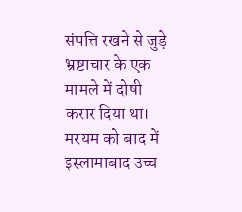संपत्ति रखने से जुड़े भ्रष्टाचार के एक मामले में दोषी करार दिया था। मरयम को बाद में इस्लामाबाद उच्च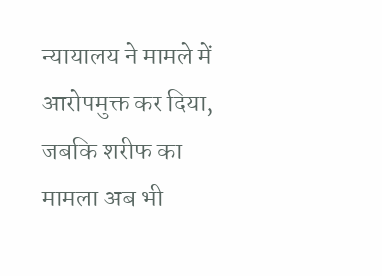न्यायालय ने मामले में आरोपमुक्त कर दिया, जबकि शरीफ का मामला अब भी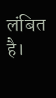लंबित है।